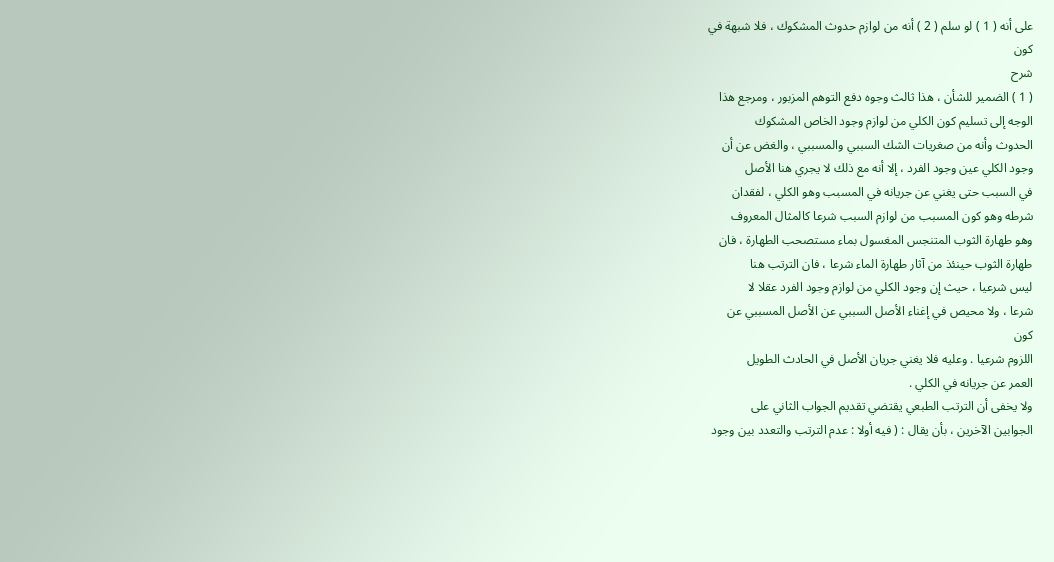على أنه ( 1 ) لو سلم ( 2 ) أنه من لوازم حدوث المشكوك ، فلا شبهة في
كون
شرح
( 1 ) الضمير للشأن ، هذا ثالث وجوه دفع التوهم المزبور ، ومرجع هذا
الوجه إلى تسليم كون الكلي من لوازم وجود الخاص المشكوك
الحدوث وأنه من صغريات الشك السببي والمسببي ، والغض عن أن
وجود الكلي عين وجود الفرد ، إلا أنه مع ذلك لا يجري هنا الأصل
في السبب حتى يغني عن جريانه في المسبب وهو الكلي ، لفقدان
شرطه وهو كون المسبب من لوازم السبب شرعا كالمثال المعروف
وهو طهارة الثوب المتنجس المغسول بماء مستصحب الطهارة ، فان
طهارة الثوب حينئذ من آثار طهارة الماء شرعا ، فان الترتب هنا
ليس شرعيا ، حيث إن وجود الكلي من لوازم وجود الفرد عقلا لا
شرعا ، ولا محيص في إغناء الأصل السببي عن الأصل المسببي عن
كون
اللزوم شرعيا . وعليه فلا يغني جريان الأصل في الحادث الطويل
العمر عن جريانه في الكلي .
ولا يخفى أن الترتب الطبعي يقتضي تقديم الجواب الثاني على
الجوابين الآخرين ، بأن يقال : ( فيه أولا : عدم الترتب والتعدد بين وجود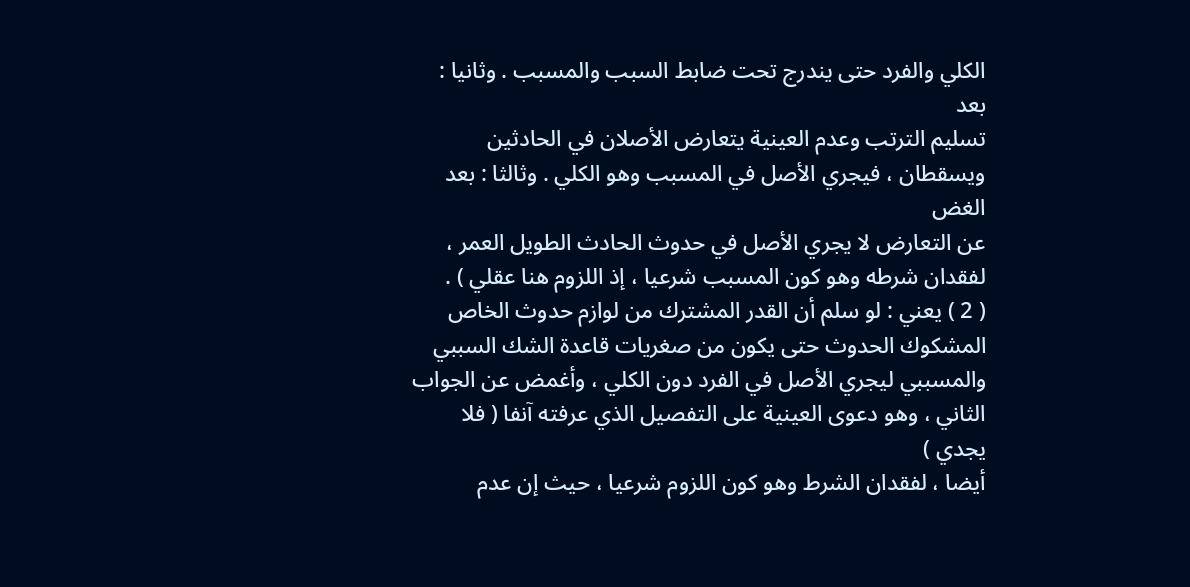الكلي والفرد حتى يندرج تحت ضابط السبب والمسبب . وثانيا : بعد
تسليم الترتب وعدم العينية يتعارض الأصلان في الحادثين
ويسقطان ، فيجري الأصل في المسبب وهو الكلي . وثالثا : بعد الغض
عن التعارض لا يجري الأصل في حدوث الحادث الطويل العمر ،
لفقدان شرطه وهو كون المسبب شرعيا ، إذ اللزوم هنا عقلي ) .
( 2 ) يعني : لو سلم أن القدر المشترك من لوازم حدوث الخاص
المشكوك الحدوث حتى يكون من صغريات قاعدة الشك السببي
والمسببي ليجري الأصل في الفرد دون الكلي ، وأغمض عن الجواب
الثاني ، وهو دعوى العينية على التفصيل الذي عرفته آنفا ( فلا يجدي )
أيضا ، لفقدان الشرط وهو كون اللزوم شرعيا ، حيث إن عدم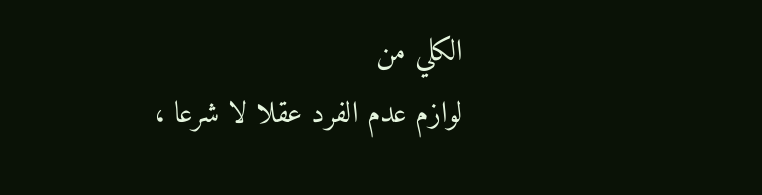الكلي من
لوازم عدم الفرد عقلا لا شرعا ،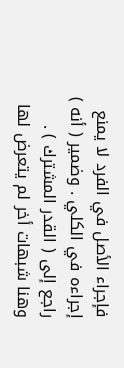فإجراء الأصل في الفرد لا يمنع
إجراءه في الكلي . وضمير ( أنه ) راجع إلى ( القدر المشترك ) .
وهنا شبهات أخر لم يتعرض لها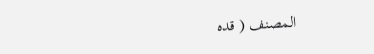المصنف ( قده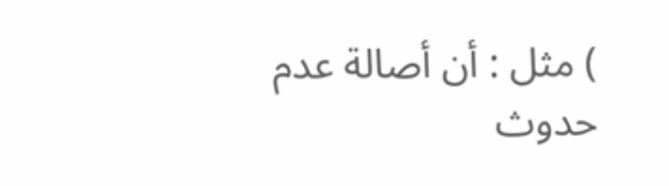) مثل : أن أصالة عدم
حدوث